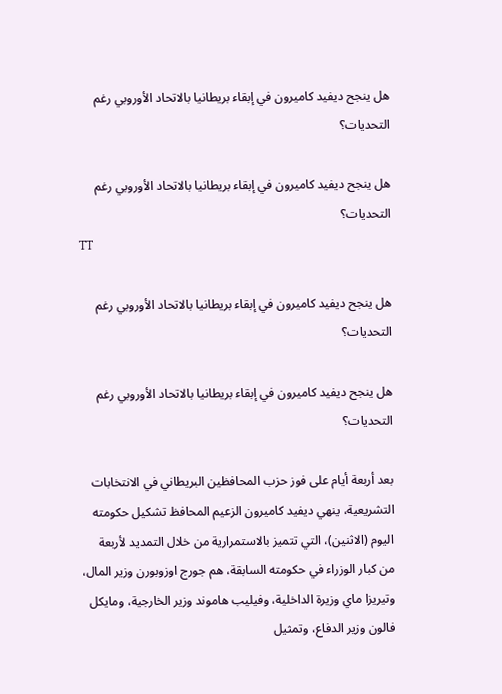هل ينجح ديفيد كاميرون في إبقاء بريطانيا بالاتحاد الأوروبي رغم التحديات؟

هل ينجح ديفيد كاميرون في إبقاء بريطانيا بالاتحاد الأوروبي رغم التحديات؟
TT

هل ينجح ديفيد كاميرون في إبقاء بريطانيا بالاتحاد الأوروبي رغم التحديات؟

هل ينجح ديفيد كاميرون في إبقاء بريطانيا بالاتحاد الأوروبي رغم التحديات؟

بعد أربعة أيام على فوز حزب المحافظين البريطاني في الانتخابات التشريعية، ينهي ديفيد كاميرون الزعيم المحافظ تشكيل حكومته اليوم (الاثنين)، التي تتميز بالاستمرارية من خلال التمديد لأربعة من كبار الوزراء في حكومته السابقة، هم جورج اوزوبورن وزير المال، وتيريزا ماي وزيرة الداخلية، وفيليب هاموند وزير الخارجية، ومايكل فالون وزير الدفاع، وتمثيل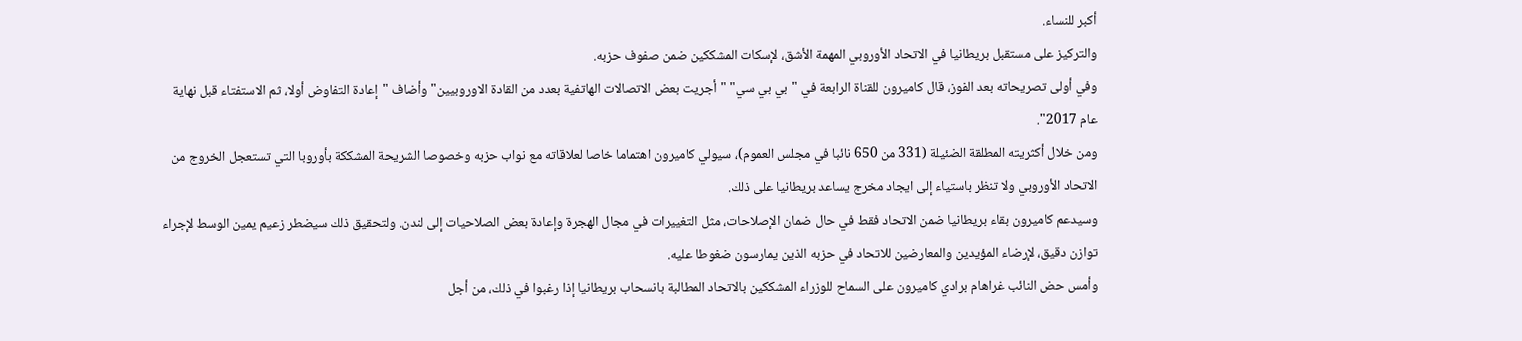أكبر للنساء.
والتركيز على مستقبل بريطانيا في الاتحاد الأوروبي المهمة الأشق، لإسكات المشككين ضمن صفوف حزبه.
وفي أولى تصريحاته بعد الفوز، قال كاميرون للقناة الرابعة في "بي بي سي" "أجريت بعض الاتصالات الهاتفية بعدد من القادة الاوروبيين" وأضاف "إعادة التفاوض أولا، ثم الاستفتاء قبل نهاية عام 2017".
ومن خلال أكثريته المطلقة الضئيلة (331 من 650 نائبا في مجلس العموم)، سيولي كاميرون اهتماما خاصا لعلاقاته مع نواب حزبه وخصوصا الشريحة المشككة بأوروبا التي تستعجل الخروج من الاتحاد الأوروبي ولا تنظر باستياء إلى ايجاد مخرج يساعد بريطانيا على ذلك.
وسيدعم كاميرون بقاء بريطانيا ضمن الاتحاد فقط في حال ضمان الإصلاحات، مثل التغييرات في مجال الهجرة وإعادة بعض الصلاحيات إلى لندن. ولتحقيق ذلك سيضطر زعيم يمين الوسط لإجراء توازن دقيق، لإرضاء المؤيدين والمعارضين للاتحاد في حزبه الذين يمارسون ضغوطا عليه.
وأمس حض النائب غراهام برادي كاميرون على السماح للوزراء المشككين بالاتحاد المطالبة بانسحاب بريطانيا إذا رغبوا في ذلك، من أجل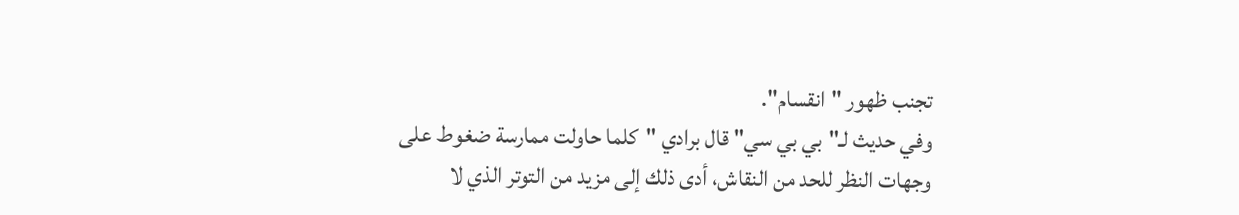تجنب ظهور "انقسام".
وفي حديث لـ"بي بي سي" قال برادي "كلما حاولت ممارسة ضغوط على وجهات النظر للحد من النقاش، أدى ذلك إلى مزيد من التوتر الذي لا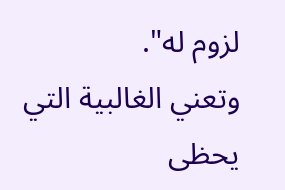لزوم له".
وتعني الغالبية التي يحظى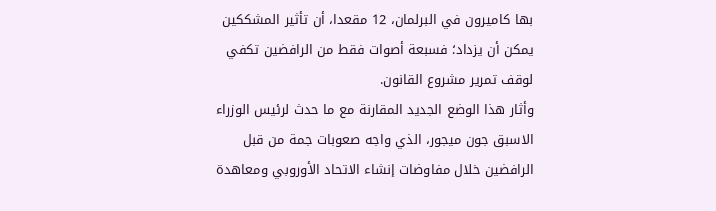بها كاميرون في البرلمان، 12 مقعدا، أن تأثير المشككين يمكن أن يزداد؛ فسبعة أصوات فقط من الرافضين تكفي لوقف تمرير مشروع القانون.
وأثار هذا الوضع الجديد المقارنة مع ما حدث لرئيس الوزراء الاسبق جون ميجور، الذي واجه صعوبات جمة من قبل الرافضين خلال مفاوضات إنشاء الاتحاد الأوروبي ومعاهدة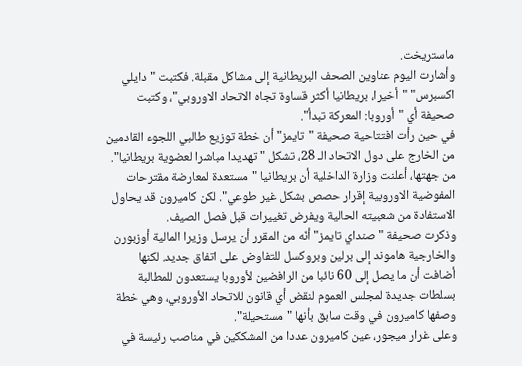ماستريخت.
وأشارت اليوم عناوين الصحف البريطانية إلى مشاكل مقبلة. فكتبت "دايلي اكسبرس" "أخيرا، بريطانيا أكثر قساوة تجاه الاتحاد الاوروبي"، وكتبت صحيفة أي "أوروبا: المعركة تبدأ".
في حين رأت افتتاحية صحيفة "تايمز" أن خطة توزيع طالبي اللجوء القادمين من الخارج على دول الاتحاد الـ 28، تشكل "تهديدا مباشرا لعضوية بريطانيا".
من جهتها، أعلنت وزارة الداخلية أن بريطانيا "مستعدة لمعارضة مقترحات المفوضية الاوروبية إقرار حصص بشكل غير طوعي". لكن كاميرون قد يحاول الاستفادة من شعبيته الحالية ويفرض تغييرات قبل فصل الصيف.
وذكرت صحيفة "صنداي تايمز" أنّه من المقرر أن يرسل وزيرا المالية أوزبورن والخارجية هاموند إلى برلين وبروكسل للتفاوض على اتفاق جديد. لكنها أضافت أن ما يصل إلى 60 نائبا من الرافضين لأوروبا يستعدون للمطالبة بسلطات جديدة لمجلس العموم لنقض أي قانون للاتحاد الأوروبي، وهي خطة وصفها كاميرون في وقت سابق بأنها "مستحيلة".
وعلى غرار ميجور، عين كاميرون عددا من المشككين في مناصب رئيسة في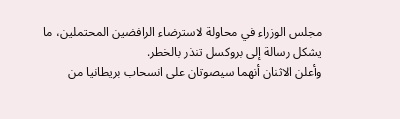مجلس الوزراء في محاولة لاسترضاء الرافضين المحتملين، ما يشكل رسالة إلى بروكسل تنذر بالخطر.
وأعلن الاثنان أنهما سيصوتان على انسحاب بريطانيا من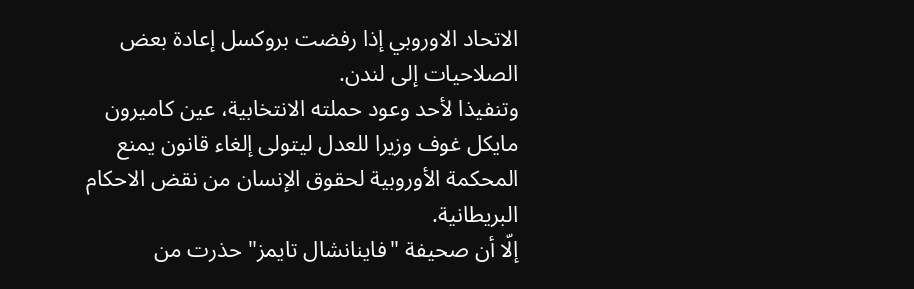الاتحاد الاوروبي إذا رفضت بروكسل إعادة بعض الصلاحيات إلى لندن.
وتنفيذا لأحد وعود حملته الانتخابية، عين كاميرون مايكل غوف وزيرا للعدل ليتولى إلغاء قانون يمنع المحكمة الأوروبية لحقوق الإنسان من نقض الاحكام البريطانية.
إلّا أن صحيفة "فاينانشال تايمز" حذرت من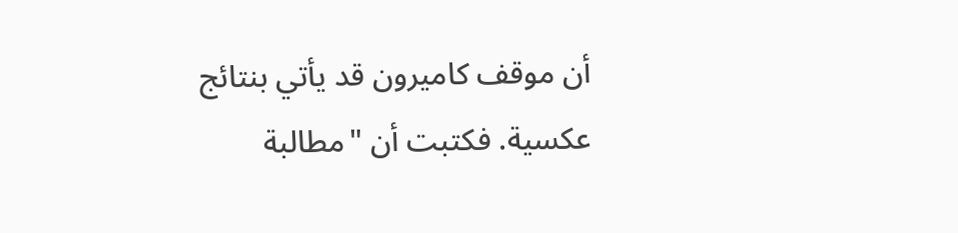أن موقف كاميرون قد يأتي بنتائج عكسية. فكتبت أن "مطالبة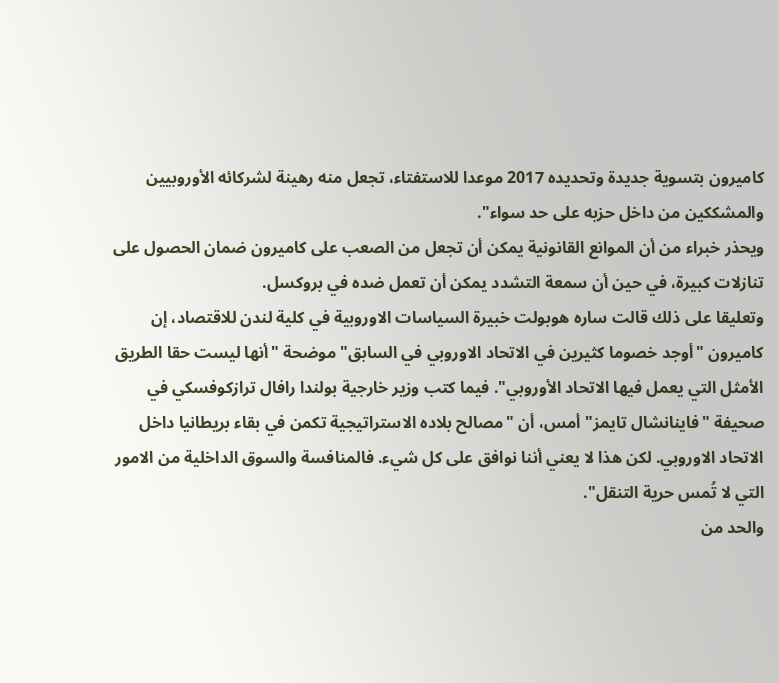كاميرون بتسوية جديدة وتحديده 2017 موعدا للاستفتاء، تجعل منه رهينة لشركائه الأوروبيين والمشككين من داخل حزبه على حد سواء".
ويحذر خبراء من أن الموانع القانونية يمكن أن تجعل من الصعب على كاميرون ضمان الحصول على تنازلات كبيرة، في حين أن سمعة التشدد يمكن أن تعمل ضده في بروكسل.
وتعليقا على ذلك قالت ساره هوبولت خبيرة السياسات الاوروبية في كلية لندن للاقتصاد، إن كاميرون "أوجد خصوما كثيرين في الاتحاد الاوروبي في السابق" موضحة "أنها ليست حقا الطريق الأمثل التي يعمل فيها الاتحاد الأوروبي". فيما كتب وزير خارجية بولندا رافال ترازكوفسكي في صحيفة "فاينانشال تايمز" أمس، أن "مصالح بلاده الاستراتيجية تكمن في بقاء بريطانيا داخل الاتحاد الاوروبي. لكن هذا لا يعني أننا نوافق على كل شيء. فالمنافسة والسوق الداخلية من الامور التي لا تُمس حرية التنقل".
والحد من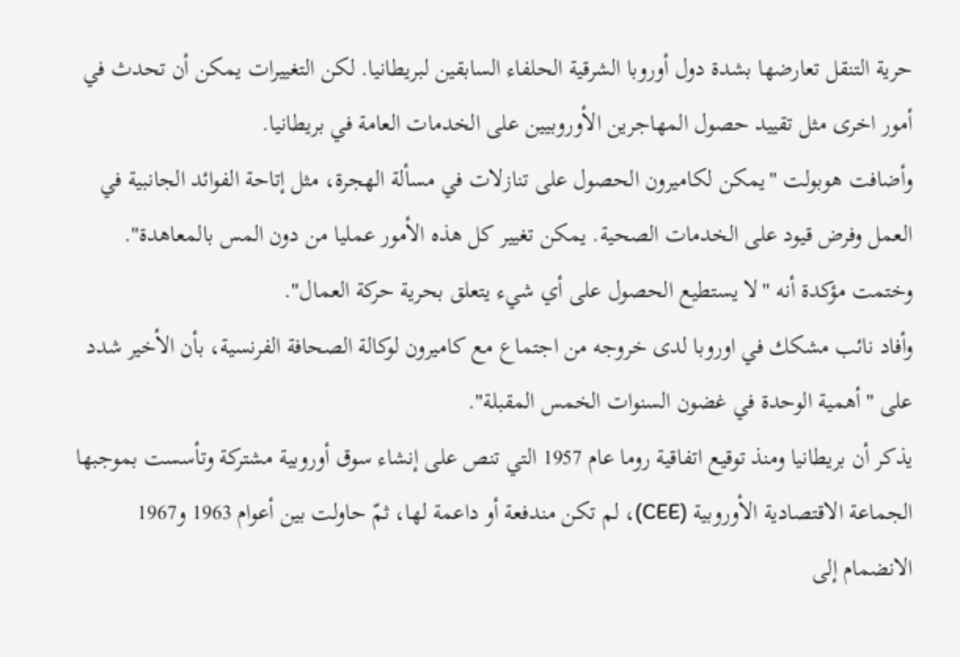حرية التنقل تعارضها بشدة دول أوروبا الشرقية الحلفاء السابقين لبريطانيا. لكن التغييرات يمكن أن تحدث في أمور اخرى مثل تقييد حصول المهاجرين الأوروبيين على الخدمات العامة في بريطانيا.
وأضافت هوبولت "يمكن لكاميرون الحصول على تنازلات في مسألة الهجرة، مثل إتاحة الفوائد الجانبية في العمل وفرض قيود على الخدمات الصحية. يمكن تغيير كل هذه الأمور عمليا من دون المس بالمعاهدة". وختمت مؤكدة أنه "لا يستطيع الحصول على أي شيء يتعلق بحرية حركة العمال".
وأفاد نائب مشكك في اوروبا لدى خروجه من اجتماع مع كاميرون لوكالة الصحافة الفرنسية، بأن الأخير شدد على "أهمية الوحدة في غضون السنوات الخمس المقبلة".
يذكر أن بريطانيا ومنذ توقيع اتفاقية روما عام 1957 التي تنص على إنشاء سوق أوروبية مشتركة وتأسست بموجبها الجماعة الاقتصادية الأوروبية (CEE)، لم تكن مندفعة أو داعمة لها، ثمّ حاولت بين أعوام 1963 و1967 الانضمام إلى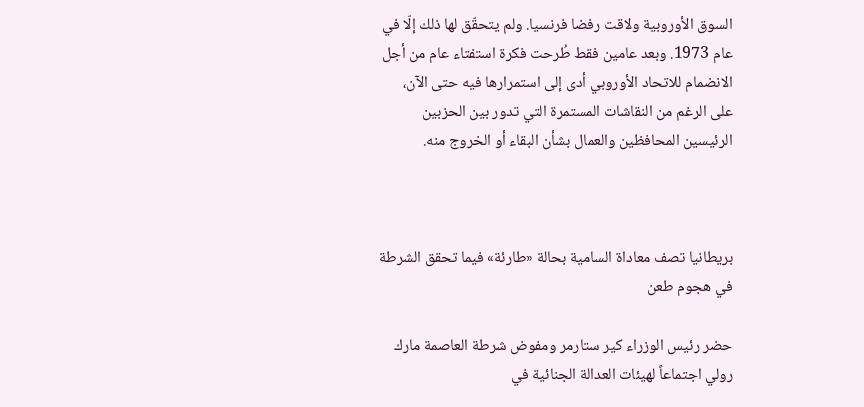السوق الأوروبية ولاقت رفضا فرنسيا. ولم يتحقّق لها ذلك إلّا في عام 1973. وبعد عامين فقط طُرحت فكرة استفتاء عام من أجل الانضمام للاتحاد الأوروبي أدى إلى استمرارها فيه حتى الآن، على الرغم من النقاشات المستمرة التي تدور بين الحزبين الرئيسين المحافظين والعمال بشأن البقاء أو الخروج منه.



بريطانيا تصف معاداة السامية بحالة «طارئة» فيما تحقق الشرطة في هجوم طعن

حضر رئيس الوزراء كير ستارمر ومفوض شرطة العاصمة مارك رولي اجتماعاً لهيئات العدالة الجنائية في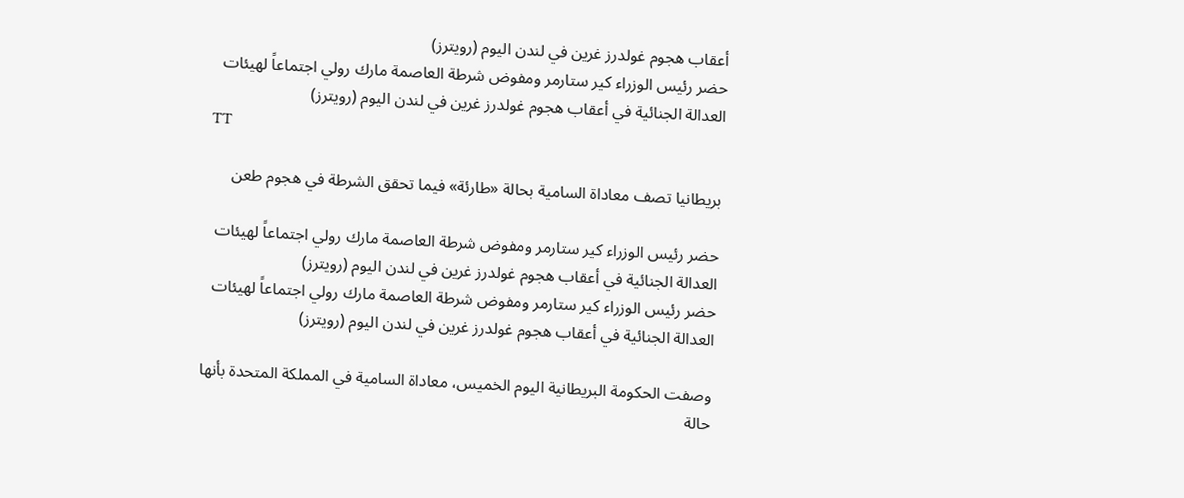أعقاب هجوم غولدرز غرين في لندن اليوم (رويترز)
حضر رئيس الوزراء كير ستارمر ومفوض شرطة العاصمة مارك رولي اجتماعاً لهيئات العدالة الجنائية في أعقاب هجوم غولدرز غرين في لندن اليوم (رويترز)
TT

بريطانيا تصف معاداة السامية بحالة «طارئة» فيما تحقق الشرطة في هجوم طعن

حضر رئيس الوزراء كير ستارمر ومفوض شرطة العاصمة مارك رولي اجتماعاً لهيئات العدالة الجنائية في أعقاب هجوم غولدرز غرين في لندن اليوم (رويترز)
حضر رئيس الوزراء كير ستارمر ومفوض شرطة العاصمة مارك رولي اجتماعاً لهيئات العدالة الجنائية في أعقاب هجوم غولدرز غرين في لندن اليوم (رويترز)

وصفت الحكومة البريطانية اليوم الخميس، معاداة السامية في المملكة المتحدة بأنها حالة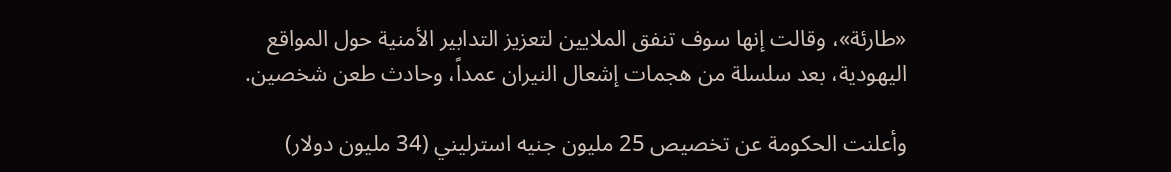«طارئة»، وقالت إنها سوف تنفق الملايين لتعزيز التدابير الأمنية حول المواقع اليهودية، بعد سلسلة من هجمات إشعال النيران عمداً، وحادث طعن شخصين.

وأعلنت الحكومة عن تخصيص 25 مليون جنيه استرليني (34 مليون دولار)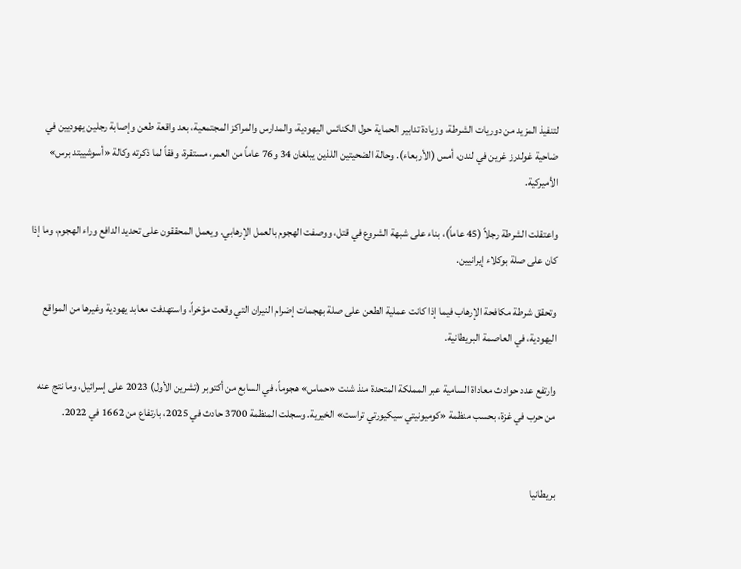لتنفيذ المزيد من دوريات الشرطة، وزيادة تدابير الحماية حول الكنائس اليهودية، والمدارس والمراكز المجتمعية، بعد واقعة طعن وإصابة رجلين يهوديين في ضاحية غولدرز غرين في لندن، أمس (الأربعاء). وحالة الضحيتين اللذين يبلغان 34 و76 عاماً من العمر، مستقرة، وفقاً لما ذكرته وكالة «أسوشييتد برس» الأميركية.

واعتقلت الشرطة رجلاً (45 عاماً)، بناء على شبهة الشروع في قتل، ووصفت الهجوم بالعمل الإرهابي. ويعمل المحققون على تحديد الدافع وراء الهجوم، وما إذا كان على صلة بوكلاء إيرانيين.

وتحقق شرطة مكافحة الإرهاب فيما إذا كانت عملية الطعن على صلة بهجمات إضرام النيران التي وقعت مؤخراً، واستهدفت معابد يهودية وغيرها من المواقع اليهودية، في العاصمة البريطانية.

وارتفع عدد حوادث معاداة السامية عبر المملكة المتحدة منذ شنت «حماس» هجوماً، في السابع من أكتوبر (تشرين الأول) 2023 على إسرائيل، وما نتج عنه من حرب في غزة، بحسب منظمة «كوميونيتي سيكيورتي تراست» الخيرية. وسجلت المنظمة 3700 حادث في 2025، بارتفاع من 1662 في 2022.


بريطانيا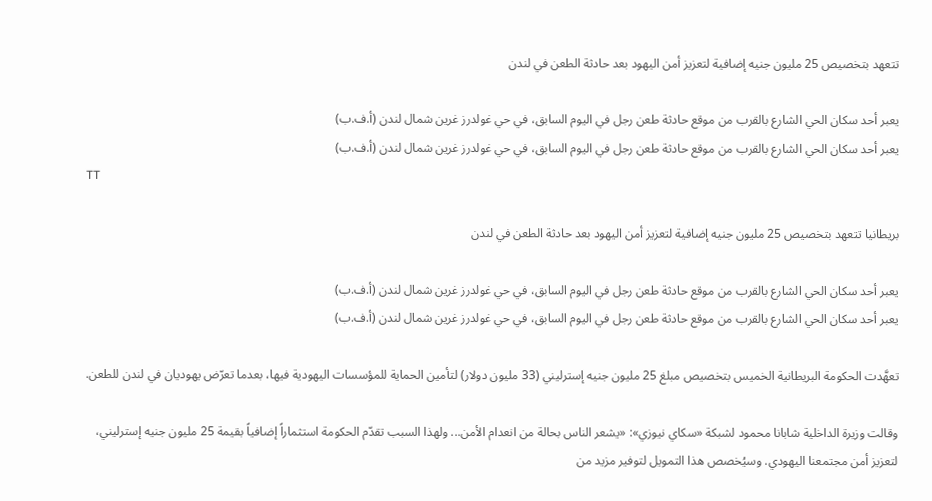تتعهد بتخصيص 25 مليون جنيه إضافية لتعزيز أمن اليهود بعد حادثة الطعن في لندن

يعبر أحد سكان الحي الشارع بالقرب من موقع حادثة طعن رجل في اليوم السابق، في حي غولدرز غرين شمال لندن (أ.ف.ب)
يعبر أحد سكان الحي الشارع بالقرب من موقع حادثة طعن رجل في اليوم السابق، في حي غولدرز غرين شمال لندن (أ.ف.ب)
TT

بريطانيا تتعهد بتخصيص 25 مليون جنيه إضافية لتعزيز أمن اليهود بعد حادثة الطعن في لندن

يعبر أحد سكان الحي الشارع بالقرب من موقع حادثة طعن رجل في اليوم السابق، في حي غولدرز غرين شمال لندن (أ.ف.ب)
يعبر أحد سكان الحي الشارع بالقرب من موقع حادثة طعن رجل في اليوم السابق، في حي غولدرز غرين شمال لندن (أ.ف.ب)

تعهَّدت الحكومة البريطانية الخميس بتخصيص مبلغ 25 مليون جنيه إسترليني (33 مليون دولار) لتأمين الحماية للمؤسسات اليهودية فيها، بعدما تعرّض يهوديان في لندن للطعن.

وقالت وزيرة الداخلية شابانا محمود لشبكة «سكاي نيوزي»: «يشعر الناس بحالة من انعدام الأمن... ولهذا السبب تقدّم الحكومة استثماراً إضافياً بقيمة 25 مليون جنيه إسترليني، لتعزيز أمن مجتمعنا اليهودي. وسيُخصص هذا التمويل لتوفير مزيد من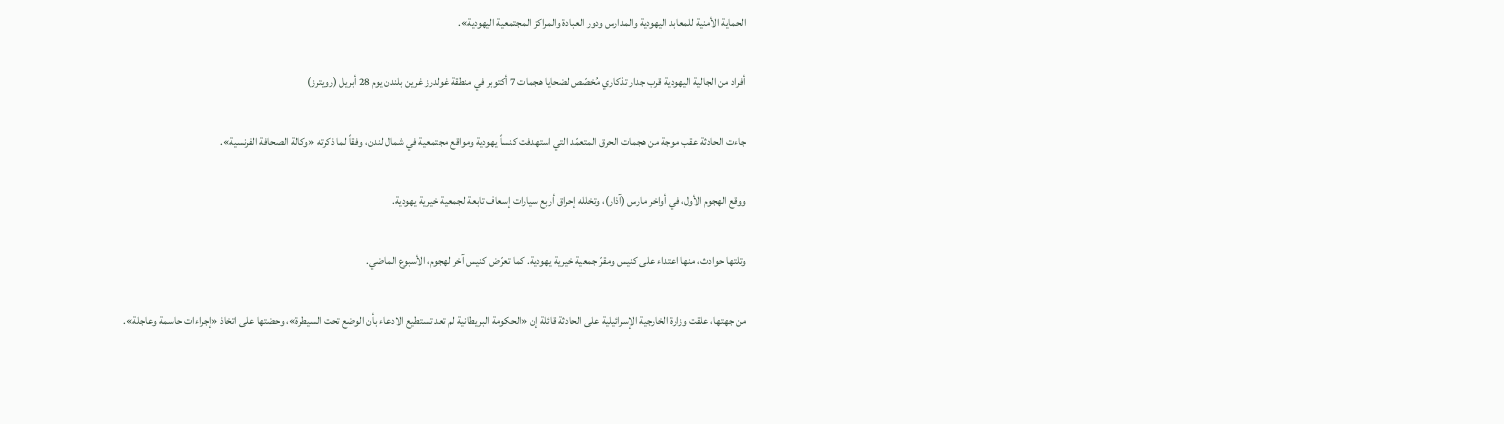الحماية الأمنية للمعابد اليهودية والمدارس ودور العبادة والمراكز المجتمعية اليهودية».

أفراد من الجالية اليهودية قرب جدار تذكاري مُخصّص لضحايا هجمات 7 أكتوبر في منطقة غولدرز غرين بلندن يوم 28 أبريل (رويترز)

جاءت الحادثة عقب موجة من هجمات الحرق المتعمّد التي استهدفت كنساً يهودية ومواقع مجتمعية في شمال لندن، وفقاً لما ذكرته «وكالة الصحافة الفرنسية».

ووقع الهجوم الأول، في أواخر مارس (آذار)، وتخلله إحراق أربع سيارات إسعاف تابعة لجمعية خيرية يهودية.

وتلتها حوادث، منها اعتداء على كنيس ومقرّ جمعية خيرية يهودية. كما تعرّض كنيس آخر لهجوم، الأسبوع الماضي.

من جهتها، علقت وزارة الخارجية الإسرائيلية على الحادثة قائلة إن «الحكومة البريطانية لم تعد تستطيع الادعاء بأن الوضع تحت السيطرة»، وحضتها على اتخاذ «إجراءات حاسمة وعاجلة».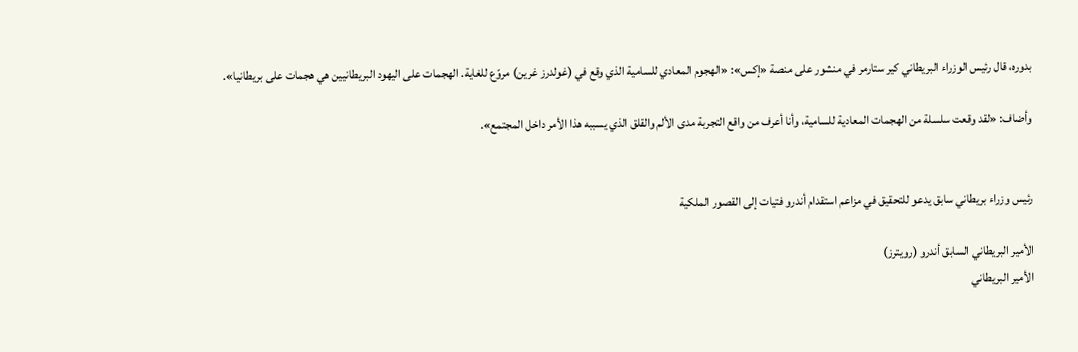بدوره، قال رئيس الوزراء البريطاني كير ستارمر في منشور على منصة «إكس»: «الهجوم المعادي للسامية الذي وقع في (غولدرز غرين) مروّع للغاية. الهجمات على اليهود البريطانيين هي هجمات على بريطانيا».

وأضاف: «لقد وقعت سلسلة من الهجمات المعادية للسامية، وأنا أعرف من واقع التجربة مدى الألم والقلق الذي يسببه هذا الأمر داخل المجتمع».


رئيس وزراء بريطاني سابق يدعو للتحقيق في مزاعم استقدام أندرو فتيات إلى القصور الملكية

الأمير البريطاني السابق أندرو (رويترز)
الأمير البريطاني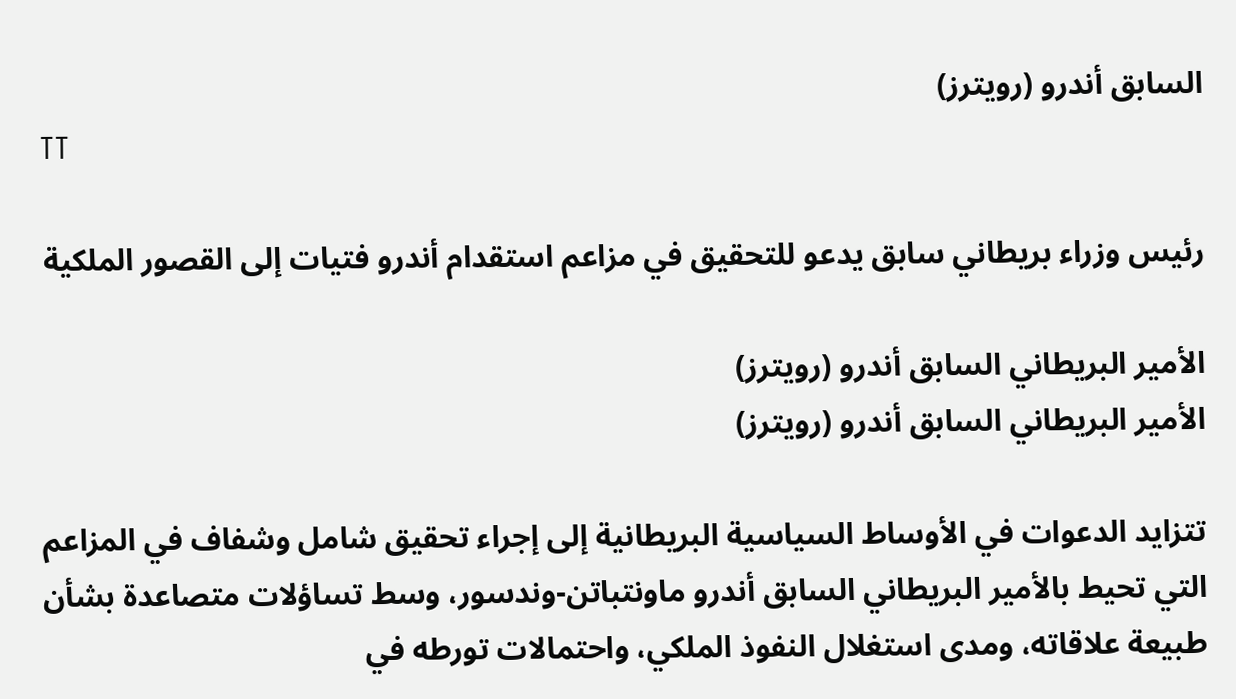السابق أندرو (رويترز)
TT

رئيس وزراء بريطاني سابق يدعو للتحقيق في مزاعم استقدام أندرو فتيات إلى القصور الملكية

الأمير البريطاني السابق أندرو (رويترز)
الأمير البريطاني السابق أندرو (رويترز)

تتزايد الدعوات في الأوساط السياسية البريطانية إلى إجراء تحقيق شامل وشفاف في المزاعم التي تحيط بالأمير البريطاني السابق أندرو ماونتباتن-وندسور، وسط تساؤلات متصاعدة بشأن طبيعة علاقاته، ومدى استغلال النفوذ الملكي، واحتمالات تورطه في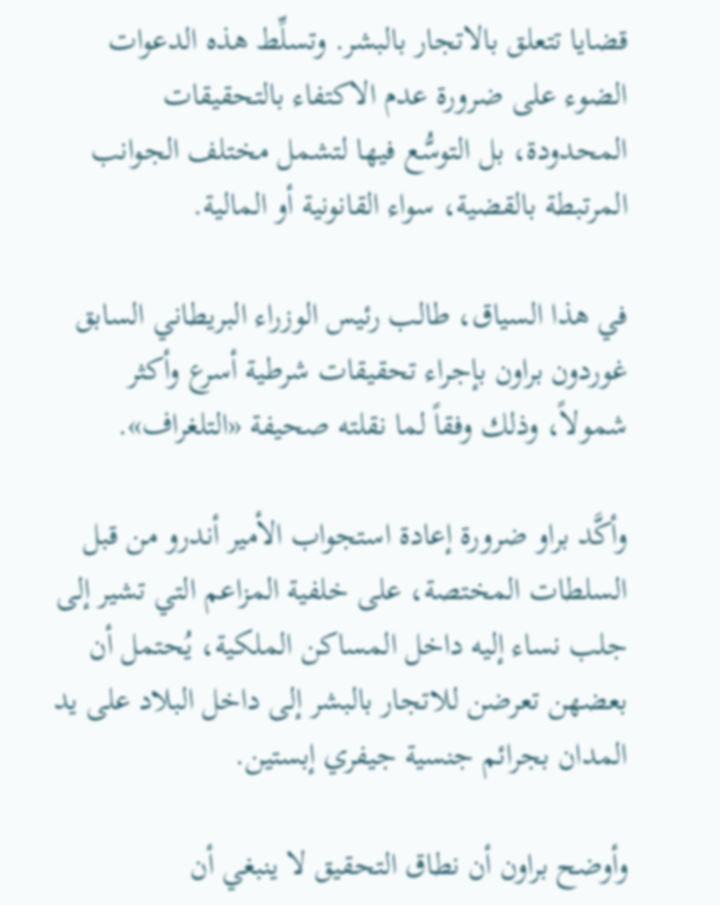قضايا تتعلق بالاتجار بالبشر. وتسلِّط هذه الدعوات الضوء على ضرورة عدم الاكتفاء بالتحقيقات المحدودة، بل التوسُّع فيها لتشمل مختلف الجوانب المرتبطة بالقضية، سواء القانونية أو المالية.

في هذا السياق، طالب رئيس الوزراء البريطاني السابق غوردون براون بإجراء تحقيقات شرطية أسرع وأكثر شمولاً، وذلك وفقاً لما نقلته صحيفة «التلغراف».

وأكَّد براو ضرورة إعادة استجواب الأمير أندرو من قبل السلطات المختصة، على خلفية المزاعم التي تشير إلى جلب نساء إليه داخل المساكن الملكية، يُحتمل أن بعضهن تعرضن للاتجار بالبشر إلى داخل البلاد على يد المدان بجرائم جنسية جيفري إبستين.

وأوضح براون أن نطاق التحقيق لا ينبغي أن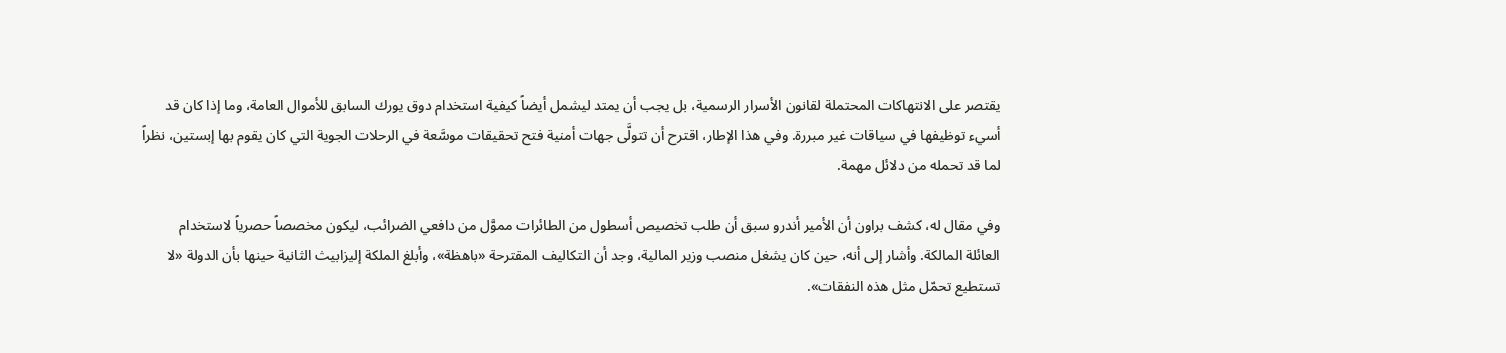يقتصر على الانتهاكات المحتملة لقانون الأسرار الرسمية، بل يجب أن يمتد ليشمل أيضاً كيفية استخدام دوق يورك السابق للأموال العامة، وما إذا كان قد أسيء توظيفها في سياقات غير مبررة. وفي هذا الإطار، اقترح أن تتولَّى جهات أمنية فتح تحقيقات موسَّعة في الرحلات الجوية التي كان يقوم بها إبستين، نظراً لما قد تحمله من دلائل مهمة.

وفي مقال له، كشف براون أن الأمير أندرو سبق أن طلب تخصيص أسطول من الطائرات مموَّل من دافعي الضرائب، ليكون مخصصاً حصرياً لاستخدام العائلة المالكة. وأشار إلى أنه، حين كان يشغل منصب وزير المالية، وجد أن التكاليف المقترحة «باهظة»، وأبلغ الملكة إليزابيث الثانية حينها بأن الدولة «لا تستطيع تحمّل مثل هذه النفقات».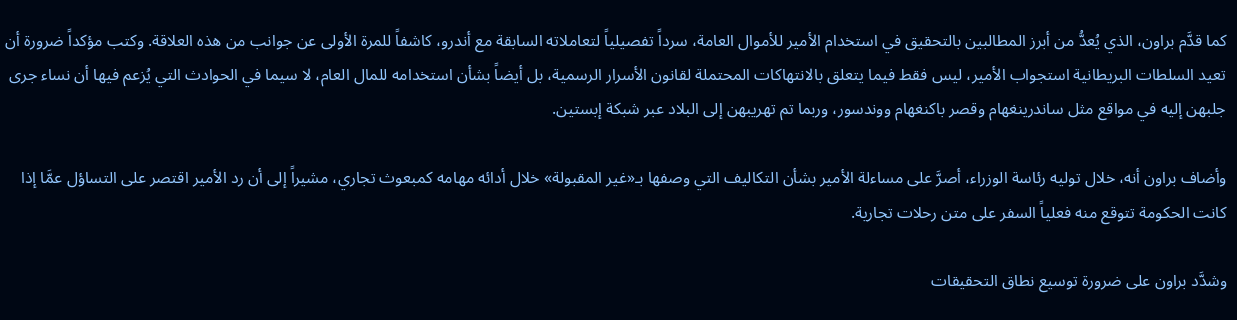كما قدَّم براون، الذي يُعدُّ من أبرز المطالبين بالتحقيق في استخدام الأمير للأموال العامة، سرداً تفصيلياً لتعاملاته السابقة مع أندرو، كاشفاً للمرة الأولى عن جوانب من هذه العلاقة. وكتب مؤكداً ضرورة أن تعيد السلطات البريطانية استجواب الأمير، ليس فقط فيما يتعلق بالانتهاكات المحتملة لقانون الأسرار الرسمية، بل أيضاً بشأن استخدامه للمال العام، لا سيما في الحوادث التي يُزعم فيها أن نساء جرى جلبهن إليه في مواقع مثل ساندرينغهام وقصر باكنغهام ووندسور، وربما تم تهريبهن إلى البلاد عبر شبكة إبستين.

وأضاف براون أنه، خلال توليه رئاسة الوزراء، أصرَّ على مساءلة الأمير بشأن التكاليف التي وصفها بـ«غير المقبولة» خلال أدائه مهامه كمبعوث تجاري، مشيراً إلى أن رد الأمير اقتصر على التساؤل عمَّا إذا كانت الحكومة تتوقع منه فعلياً السفر على متن رحلات تجارية.

وشدَّد براون على ضرورة توسيع نطاق التحقيقات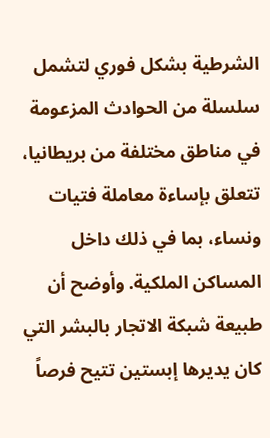الشرطية بشكل فوري لتشمل سلسلة من الحوادث المزعومة في مناطق مختلفة من بريطانيا، تتعلق بإساءة معاملة فتيات ونساء، بما في ذلك داخل المساكن الملكية. وأوضح أن طبيعة شبكة الاتجار بالبشر التي كان يديرها إبستين تتيح فرصاً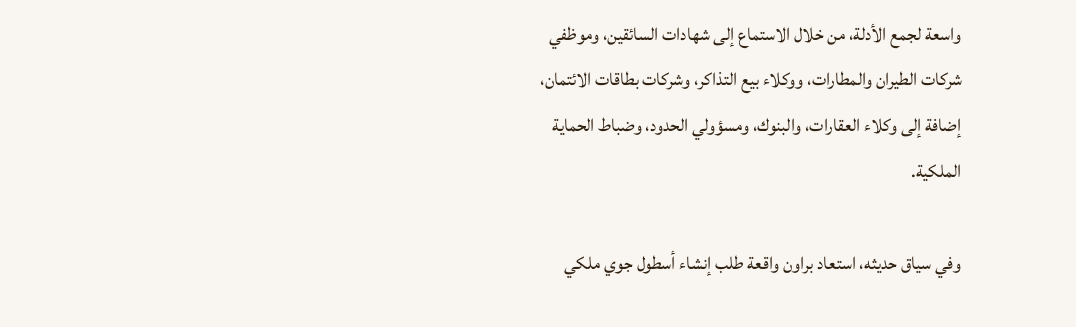واسعة لجمع الأدلة، من خلال الاستماع إلى شهادات السائقين، وموظفي شركات الطيران والمطارات، ووكلاء بيع التذاكر، وشركات بطاقات الائتمان، إضافة إلى وكلاء العقارات، والبنوك، ومسؤولي الحدود، وضباط الحماية الملكية.

وفي سياق حديثه، استعاد براون واقعة طلب إنشاء أسطول جوي ملكي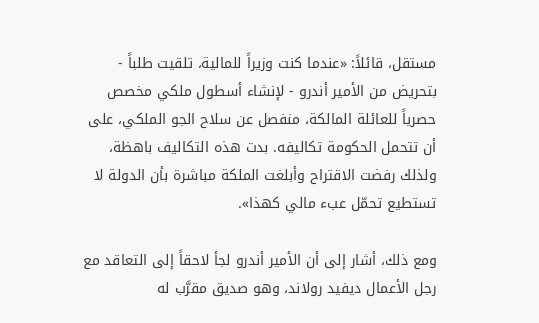مستقل، قائلاً: «عندما كنت وزيراً للمالية، تلقيت طلباً - بتحريض من الأمير أندرو - لإنشاء أسطول ملكي مخصص حصرياً للعائلة المالكة، منفصل عن سلاح الجو الملكي، على أن تتحمل الحكومة تكاليفه. بدت هذه التكاليف باهظة، ولذلك رفضت الاقتراح وأبلغت الملكة مباشرة بأن الدولة لا تستطيع تحمّل عبء مالي كهذا».

ومع ذلك، أشار إلى أن الأمير أندرو لجأ لاحقاً إلى التعاقد مع رجل الأعمال ديفيد رولاند، وهو صديق مقرَّب له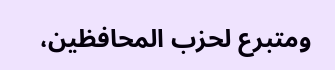ومتبرع لحزب المحافظين،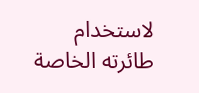لاستخدام طائرته الخاصة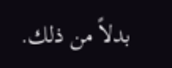بدلاً من ذلك.